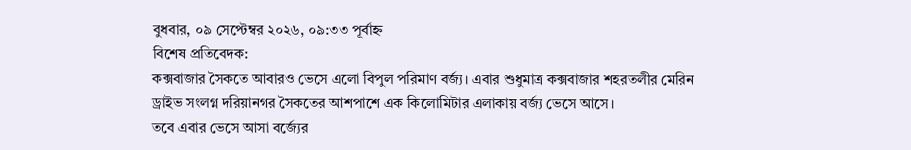বুধবার, ০৯ সেপ্টেম্বর ২০২৬, ০৯:৩৩ পূর্বাহ্ন
বিশেষ প্রতিবেদক:
কক্সবাজার সৈকতে আবারও ভেসে এলো বিপুল পরিমাণ বর্জ্য। এবার শুধুমাত্র কক্সবাজার শহরতলীর মেরিন ড্রাইভ সংলগ্ন দরিয়ানগর সৈকতের আশপাশে এক কিলোমিটার এলাকায় বর্জ্য ভেসে আসে।
তবে এবার ভেসে আসা বর্জ্যের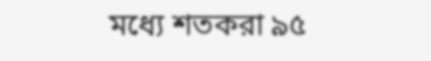মধ্যে শতকরা ৯৫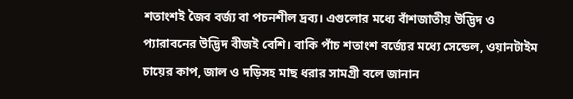শতাংশই জৈব বর্জ্য বা পচনশীল দ্রব্য। এগুলোর মধ্যে বাঁশজাতীয় উদ্ভিদ ও প্যারাবনের উদ্ভিদ বীজই বেশি। বাকি পাঁচ শতাংশ বর্জ্যের মধ্যে সেন্ডেল, ওয়ানটাইম চায়ের কাপ, জাল ও দড়িসহ মাছ ধরার সামগ্রী বলে জানান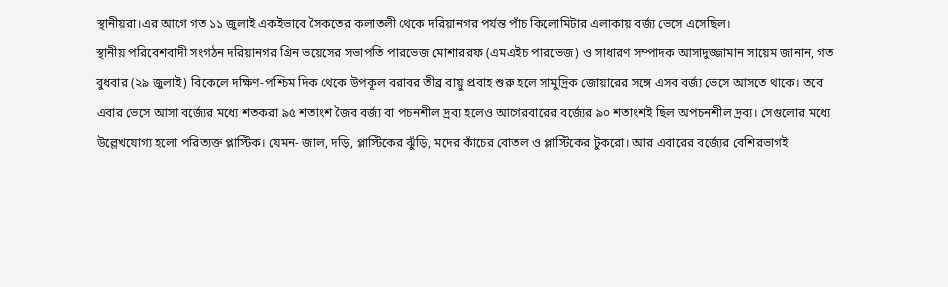স্থানীয়রা।এর আগে গত ১১ জুলাই একইভাবে সৈকতের কলাতলী থেকে দরিয়ানগর পর্যন্ত পাঁচ কিলোমিটার এলাকায় বর্জ্য ভেসে এসেছিল।
স্থানীয় পরিবেশবাদী সংগঠন দরিয়ানগর গ্রিন ভয়েসের সভাপতি পারভেজ মোশাররফ (এমএইচ পারভেজ) ও সাধারণ সম্পাদক আসাদুজ্জামান সায়েম জানান, গত বুধবার (২৯ জুলাই) বিকেলে দক্ষিণ-পশ্চিম দিক থেকে উপকূল বরাবর তীব্র বায়ু প্রবাহ শুরু হলে সামুদ্রিক জোয়ারের সঙ্গে এসব বর্জ্য ভেসে আসতে থাকে। তবে এবার ভেসে আসা বর্জ্যের মধ্যে শতকরা ৯৫ শতাংশ জৈব বর্জ্য বা পচনশীল দ্রব্য হলেও আগেরবারের বর্জ্যের ৯০ শতাংশই ছিল অপচনশীল দ্রব্য। সেগুলোর মধ্যে উল্লেখযোগ্য হলো পরিত্যক্ত প্লাস্টিক। যেমন- জাল, দড়ি, প্লাস্টিকের ঝুঁড়ি, মদের কাঁচের বোতল ও প্লাস্টিকের টুকরো। আর এবারের বর্জ্যের বেশিরভাগই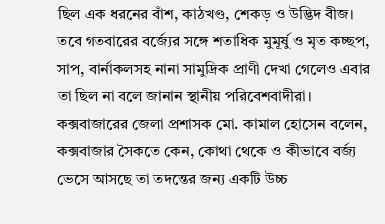ছিল এক ধরনের বাঁশ, কাঠখণ্ড, শেকড় ও উদ্ভিদ বীজ।
তবে গতবারের বর্জ্যের সঙ্গে শতাধিক মুমূর্ষু ও মৃত কচ্ছপ, সাপ, বার্নাকলসহ নানা সামুদ্রিক প্রাণী দেখা গেলেও এবার তা ছিল না বলে জানান স্থানীয় পরিবেশবাদীরা।
কক্সবাজারের জেলা প্রশাসক মো. কামাল হোসেন বলেন, কক্সবাজার সৈকতে কেন, কোথা থেকে ও কীভাবে বর্জ্য ভেসে আসছে তা তদন্তের জন্য একটি উচ্চ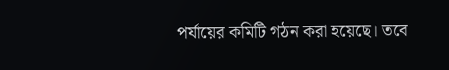পর্যায়ের কমিটি গঠন করা হয়েছে। তবে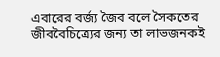এবারের বর্জ্য জৈব বলে সৈকতের জীববৈচিত্র্যের জন্য তা লাভজনকই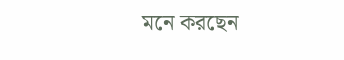মনে করছেন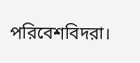পরিবেশবিদরা।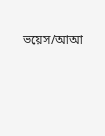ভয়েস/আআ